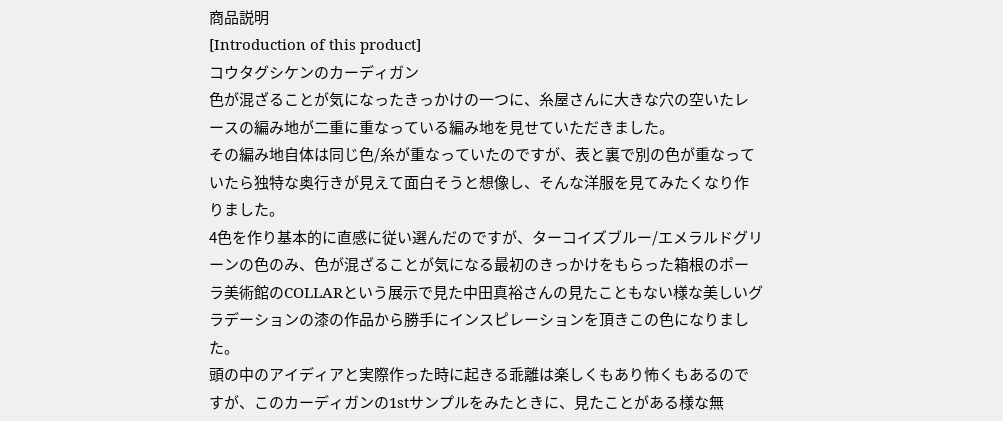商品説明
[Introduction of this product]
コウタグシケンのカーディガン
色が混ざることが気になったきっかけの一つに、糸屋さんに大きな穴の空いたレースの編み地が二重に重なっている編み地を見せていただきました。
その編み地自体は同じ色/糸が重なっていたのですが、表と裏で別の色が重なっていたら独特な奥行きが見えて面白そうと想像し、そんな洋服を見てみたくなり作りました。
4色を作り基本的に直感に従い選んだのですが、ターコイズブルー/エメラルドグリーンの色のみ、色が混ざることが気になる最初のきっかけをもらった箱根のポーラ美術館のCOLLARという展示で見た中田真裕さんの見たこともない様な美しいグラデーションの漆の作品から勝手にインスピレーションを頂きこの色になりました。
頭の中のアイディアと実際作った時に起きる乖離は楽しくもあり怖くもあるのですが、このカーディガンの1stサンプルをみたときに、見たことがある様な無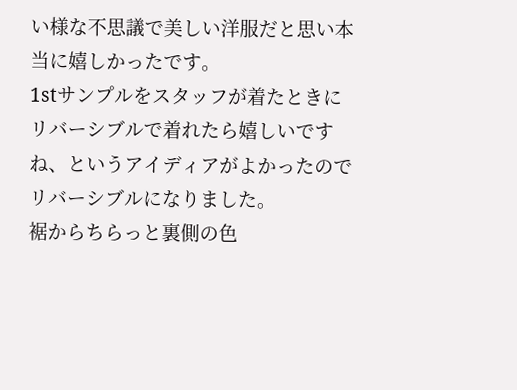い様な不思議で美しい洋服だと思い本当に嬉しかったです。
1stサンプルをスタッフが着たときにリバーシブルで着れたら嬉しいですね、というアイディアがよかったのでリバーシブルになりました。
裾からちらっと裏側の色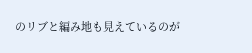のリブと編み地も見えているのが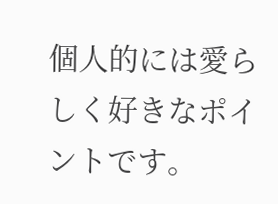個人的には愛らしく好きなポイントです。